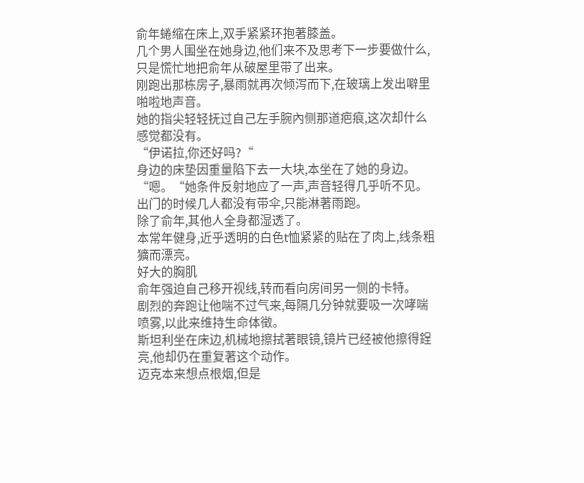俞年蜷缩在床上,双手紧紧环抱著膝盖。
几个男人围坐在她身边,他们来不及思考下一步要做什么,只是慌忙地把俞年从破屋里带了出来。
刚跑出那栋房子,暴雨就再次倾泻而下,在玻璃上发出噼里啪啦地声音。
她的指尖轻轻抚过自己左手腕內侧那道疤痕,这次却什么感觉都没有。
“伊诺拉,你还好吗?“
身边的床垫因重量陷下去一大块,本坐在了她的身边。
“嗯。“她条件反射地应了一声,声音轻得几乎听不见。
出门的时候几人都没有带伞,只能淋著雨跑。
除了俞年,其他人全身都湿透了。
本常年健身,近乎透明的白色t恤紧紧的贴在了肉上,线条粗獷而漂亮。
好大的胸肌
俞年强迫自己移开视线,转而看向房间另一侧的卡特。
剧烈的奔跑让他喘不过气来,每隔几分钟就要吸一次哮喘喷雾,以此来维持生命体徵。
斯坦利坐在床边,机械地擦拭著眼镜,镜片已经被他擦得鋥亮,他却仍在重复著这个动作。
迈克本来想点根烟,但是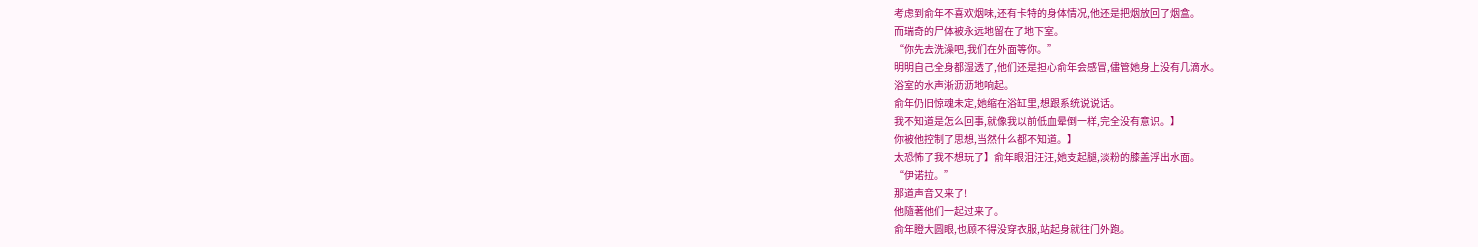考虑到俞年不喜欢烟味,还有卡特的身体情况,他还是把烟放回了烟盒。
而瑞奇的尸体被永远地留在了地下室。
“你先去洗澡吧,我们在外面等你。”
明明自己全身都湿透了,他们还是担心俞年会感冒,儘管她身上没有几滴水。
浴室的水声淅沥沥地响起。
俞年仍旧惊魂未定,她缩在浴缸里,想跟系统说说话。
我不知道是怎么回事,就像我以前低血晕倒一样,完全没有意识。】
你被他控制了思想,当然什么都不知道。】
太恐怖了我不想玩了】俞年眼泪汪汪,她支起腿,淡粉的膝盖浮出水面。
“伊诺拉。”
那道声音又来了!
他隨著他们一起过来了。
俞年瞪大圆眼,也顾不得没穿衣服,站起身就往门外跑。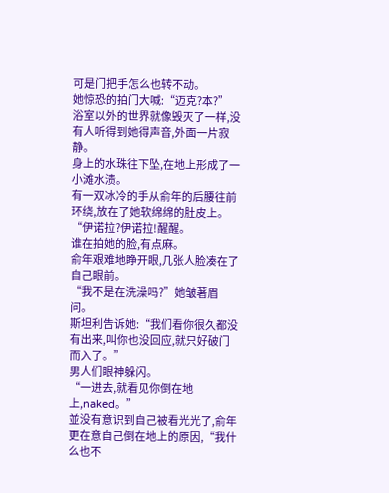可是门把手怎么也转不动。
她惊恐的拍门大喊:“迈克?本?”
浴室以外的世界就像毁灭了一样,没有人听得到她得声音,外面一片寂静。
身上的水珠往下坠,在地上形成了一小滩水渍。
有一双冰冷的手从俞年的后腰往前环绕,放在了她软绵绵的肚皮上。
“伊诺拉?伊诺拉!醒醒。
谁在拍她的脸,有点麻。
俞年艰难地睁开眼,几张人脸凑在了自己眼前。
“我不是在洗澡吗?”她皱著眉问。
斯坦利告诉她:“我们看你很久都没有出来,叫你也没回应,就只好破门而入了。”
男人们眼神躲闪。
“一进去,就看见你倒在地上,naked。”
並没有意识到自己被看光光了,俞年更在意自己倒在地上的原因,“我什么也不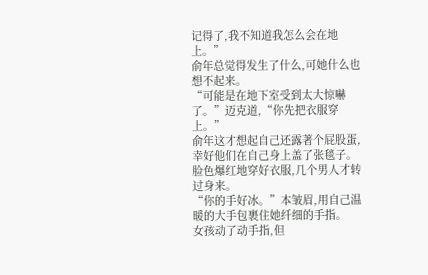记得了,我不知道我怎么会在地上。”
俞年总觉得发生了什么,可她什么也想不起来。
“可能是在地下室受到太大惊嚇了。”迈克道,“你先把衣服穿上。”
俞年这才想起自己还露著个屁股蛋,幸好他们在自己身上盖了张毯子。
脸色爆红地穿好衣服,几个男人才转过身来。
“你的手好冰。”本皱眉,用自己温暖的大手包裹住她纤细的手指。
女孩动了动手指,但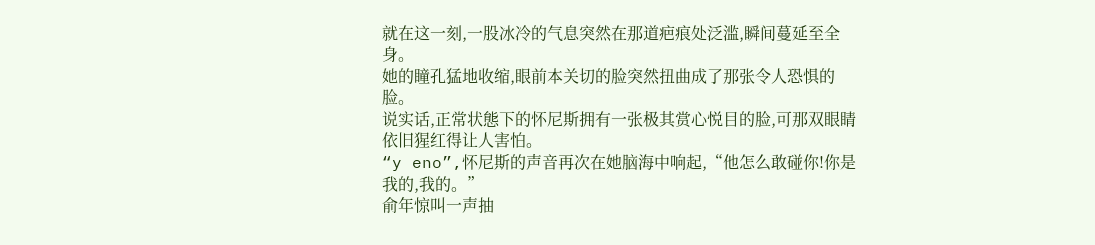就在这一刻,一股冰冷的气息突然在那道疤痕处泛滥,瞬间蔓延至全身。
她的瞳孔猛地收缩,眼前本关切的脸突然扭曲成了那张令人恐惧的脸。
说实话,正常状態下的怀尼斯拥有一张极其赏心悦目的脸,可那双眼睛依旧猩红得让人害怕。
“y eno”,怀尼斯的声音再次在她脑海中响起,“他怎么敢碰你!你是我的,我的。”
俞年惊叫一声抽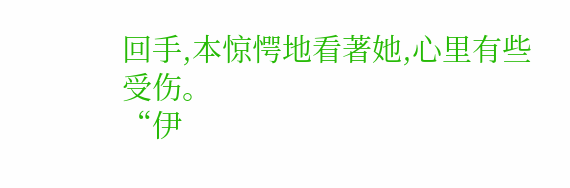回手,本惊愕地看著她,心里有些受伤。
“伊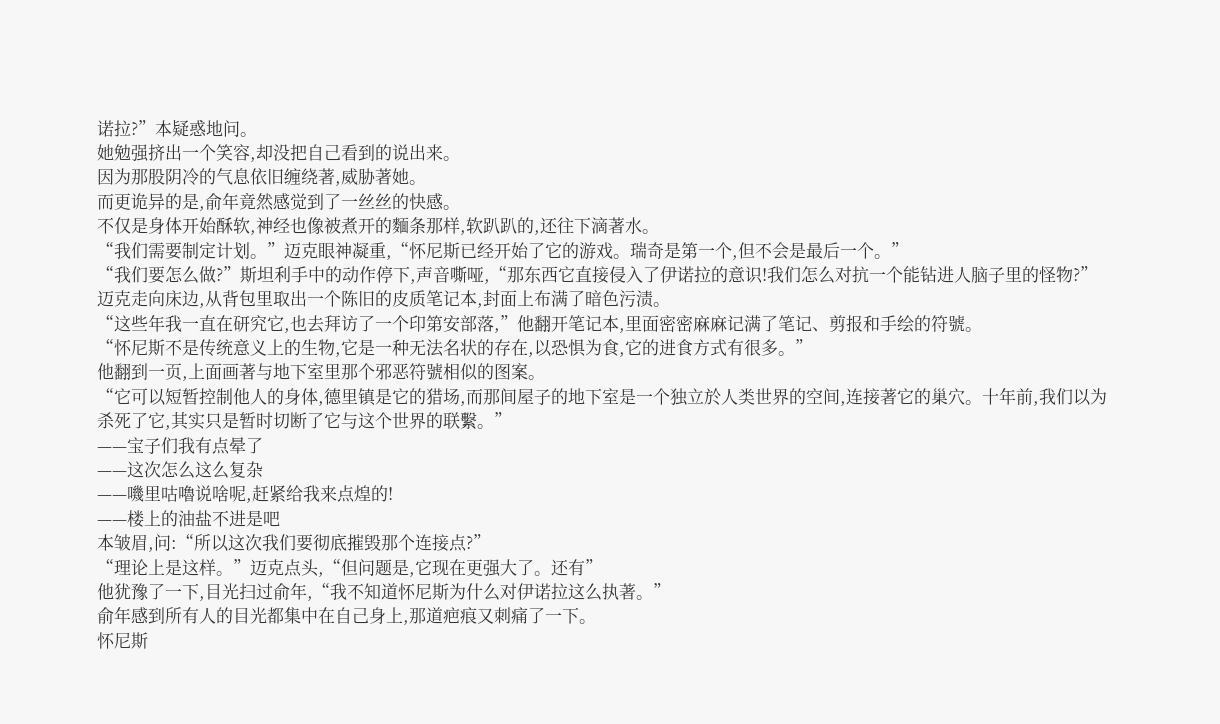诺拉?”本疑惑地问。
她勉强挤出一个笑容,却没把自己看到的说出来。
因为那股阴冷的气息依旧缠绕著,威胁著她。
而更诡异的是,俞年竟然感觉到了一丝丝的快感。
不仅是身体开始酥软,神经也像被煮开的麵条那样,软趴趴的,还往下滴著水。
“我们需要制定计划。”迈克眼神凝重,“怀尼斯已经开始了它的游戏。瑞奇是第一个,但不会是最后一个。”
“我们要怎么做?”斯坦利手中的动作停下,声音嘶哑,“那东西它直接侵入了伊诺拉的意识!我们怎么对抗一个能钻进人脑子里的怪物?”
迈克走向床边,从背包里取出一个陈旧的皮质笔记本,封面上布满了暗色污渍。
“这些年我一直在研究它,也去拜访了一个印第安部落,”他翻开笔记本,里面密密麻麻记满了笔记、剪报和手绘的符號。
“怀尼斯不是传统意义上的生物,它是一种无法名状的存在,以恐惧为食,它的进食方式有很多。”
他翻到一页,上面画著与地下室里那个邪恶符號相似的图案。
“它可以短暂控制他人的身体,德里镇是它的猎场,而那间屋子的地下室是一个独立於人类世界的空间,连接著它的巢穴。十年前,我们以为杀死了它,其实只是暂时切断了它与这个世界的联繫。”
——宝子们我有点晕了
——这次怎么这么复杂
——嘰里咕嚕说啥呢,赶紧给我来点煌的!
——楼上的油盐不进是吧
本皱眉,问:“所以这次我们要彻底摧毁那个连接点?”
“理论上是这样。”迈克点头,“但问题是,它现在更强大了。还有”
他犹豫了一下,目光扫过俞年,“我不知道怀尼斯为什么对伊诺拉这么执著。”
俞年感到所有人的目光都集中在自己身上,那道疤痕又刺痛了一下。
怀尼斯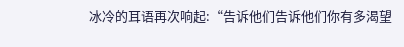冰冷的耳语再次响起:“告诉他们告诉他们你有多渴望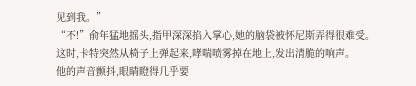见到我。”
“不!”俞年猛地摇头,指甲深深掐入掌心,她的脑袋被怀尼斯弄得很难受。
这时,卡特突然从椅子上弹起来,哮喘喷雾掉在地上,发出清脆的响声。
他的声音颤抖,眼睛瞪得几乎要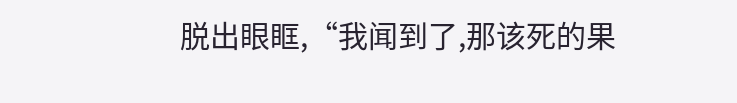脱出眼眶,“我闻到了,那该死的果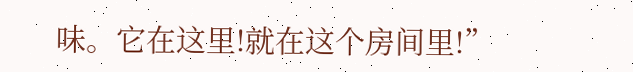味。它在这里!就在这个房间里!”